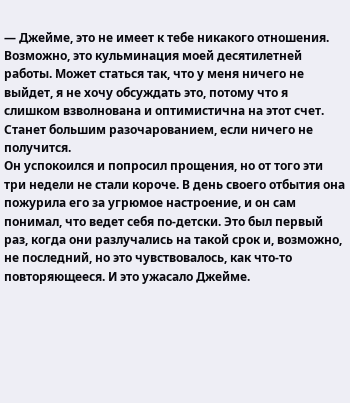— Джейме, это не имеет к тебе никакого отношения. Возможно, это кульминация моей десятилетней работы. Может статься так, что у меня ничего не выйдет, я не хочу обсуждать это, потому что я слишком взволнована и оптимистична на этот счет. Станет большим разочарованием, если ничего не получится.
Он успокоился и попросил прощения, но от того эти три недели не стали короче. В день своего отбытия она пожурила его за угрюмое настроение, и он сам понимал, что ведет себя по-детски. Это был первый раз, когда они разлучались на такой срок и, возможно, не последний, но это чувствовалось, как что-то повторяющееся. И это ужасало Джейме.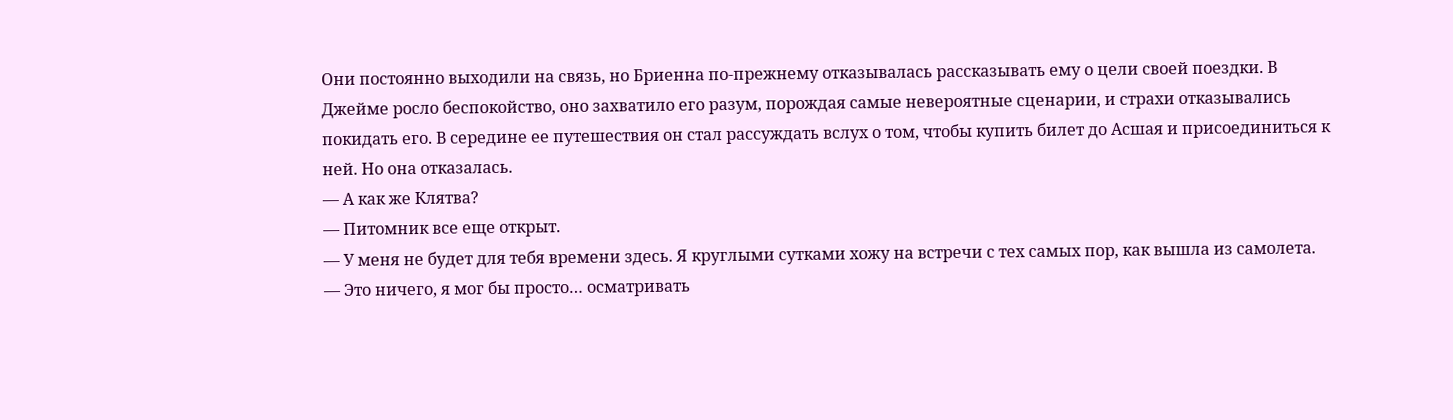Они постоянно выходили на связь, но Бриенна по-прежнему отказывалась рассказывать ему о цели своей поездки. В Джейме росло беспокойство, оно захватило его разум, порождая самые невероятные сценарии, и страхи отказывались покидать его. В середине ее путешествия он стал рассуждать вслух о том, чтобы купить билет до Асшая и присоединиться к ней. Но она отказалась.
— А как же Клятва?
— Питомник все еще открыт.
— У меня не будет для тебя времени здесь. Я круглыми сутками хожу на встречи с тех самых пор, как вышла из самолета.
— Это ничего, я мог бы просто… осматривать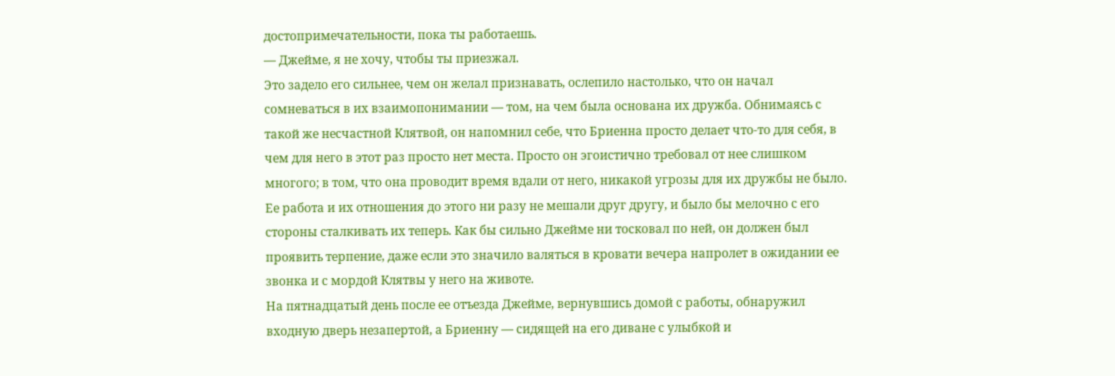достопримечательности, пока ты работаешь.
— Джейме, я не хочу, чтобы ты приезжал.
Это задело его сильнее, чем он желал признавать, ослепило настолько, что он начал сомневаться в их взаимопонимании — том, на чем была основана их дружба. Обнимаясь с такой же несчастной Клятвой, он напомнил себе, что Бриенна просто делает что-то для себя, в чем для него в этот раз просто нет места. Просто он эгоистично требовал от нее слишком многого; в том, что она проводит время вдали от него, никакой угрозы для их дружбы не было.
Ее работа и их отношения до этого ни разу не мешали друг другу, и было бы мелочно с его стороны сталкивать их теперь. Как бы сильно Джейме ни тосковал по ней, он должен был проявить терпение, даже если это значило валяться в кровати вечера напролет в ожидании ее звонка и с мордой Клятвы у него на животе.
На пятнадцатый день после ее отъезда Джейме, вернувшись домой с работы, обнаружил входную дверь незапертой, а Бриенну — сидящей на его диване с улыбкой и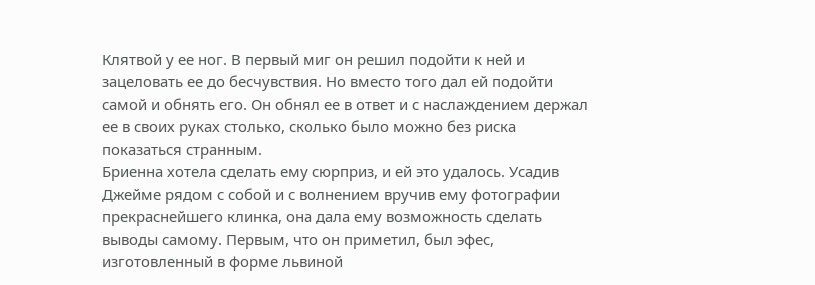Клятвой у ее ног. В первый миг он решил подойти к ней и зацеловать ее до бесчувствия. Но вместо того дал ей подойти самой и обнять его. Он обнял ее в ответ и с наслаждением держал ее в своих руках столько, сколько было можно без риска показаться странным.
Бриенна хотела сделать ему сюрприз, и ей это удалось. Усадив Джейме рядом с собой и с волнением вручив ему фотографии прекраснейшего клинка, она дала ему возможность сделать выводы самому. Первым, что он приметил, был эфес, изготовленный в форме львиной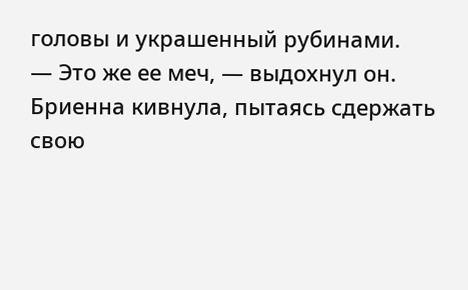головы и украшенный рубинами.
— Это же ее меч, — выдохнул он. Бриенна кивнула, пытаясь сдержать свою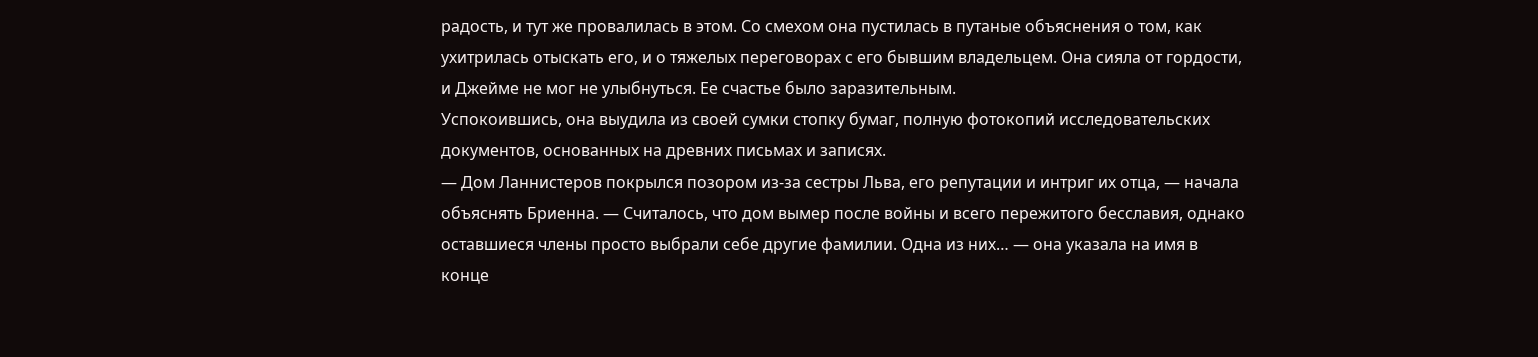радость, и тут же провалилась в этом. Со смехом она пустилась в путаные объяснения о том, как ухитрилась отыскать его, и о тяжелых переговорах с его бывшим владельцем. Она сияла от гордости, и Джейме не мог не улыбнуться. Ее счастье было заразительным.
Успокоившись, она выудила из своей сумки стопку бумаг, полную фотокопий исследовательских документов, основанных на древних письмах и записях.
— Дом Ланнистеров покрылся позором из-за сестры Льва, его репутации и интриг их отца, — начала объяснять Бриенна. — Считалось, что дом вымер после войны и всего пережитого бесславия, однако оставшиеся члены просто выбрали себе другие фамилии. Одна из них… — она указала на имя в конце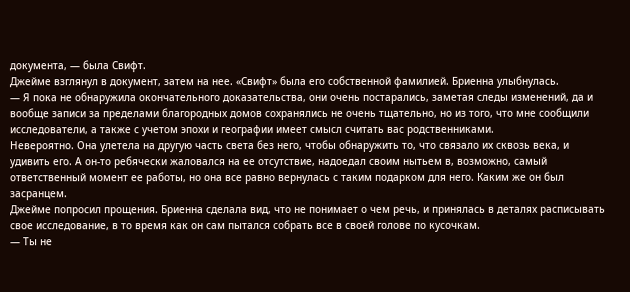документа, — была Свифт.
Джейме взглянул в документ, затем на нее. «Свифт» была его собственной фамилией. Бриенна улыбнулась.
— Я пока не обнаружила окончательного доказательства, они очень постарались, заметая следы изменений, да и вообще записи за пределами благородных домов сохранялись не очень тщательно, но из того, что мне сообщили исследователи, а также с учетом эпохи и географии имеет смысл считать вас родственниками.
Невероятно. Она улетела на другую часть света без него, чтобы обнаружить то, что связало их сквозь века, и удивить его. А он-то ребячески жаловался на ее отсутствие, надоедал своим нытьем в, возможно, самый ответственный момент ее работы, но она все равно вернулась с таким подарком для него. Каким же он был засранцем.
Джейме попросил прощения. Бриенна сделала вид, что не понимает о чем речь, и принялась в деталях расписывать свое исследование, в то время как он сам пытался собрать все в своей голове по кусочкам.
— Ты не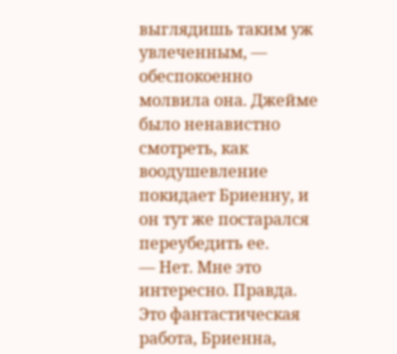выглядишь таким уж увлеченным, — обеспокоенно молвила она. Джейме было ненавистно смотреть, как воодушевление покидает Бриенну, и он тут же постарался переубедить ее.
— Нет. Мне это интересно. Правда. Это фантастическая работа, Бриенна,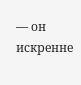— он искренне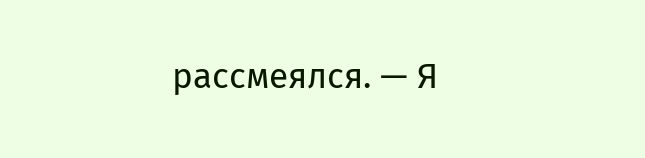рассмеялся. — Я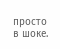просто в шоке.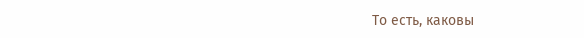То есть, каковы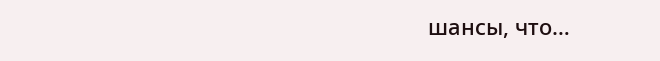шансы, что…